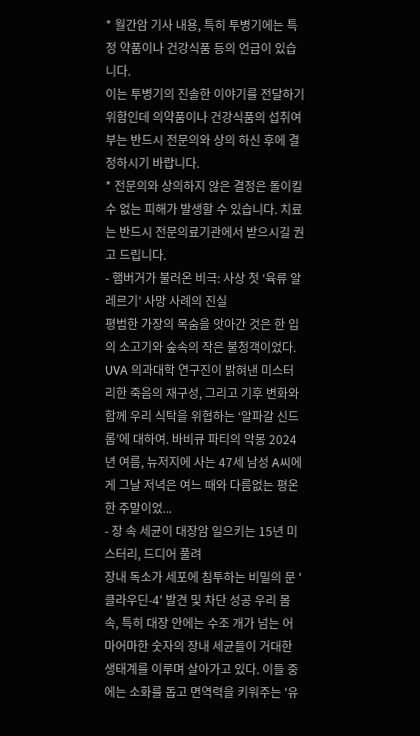* 월간암 기사 내용, 특히 투병기에는 특정 약품이나 건강식품 등의 언급이 있습니다.
이는 투병기의 진솔한 이야기를 전달하기 위함인데 의약품이나 건강식품의 섭취여부는 반드시 전문의와 상의 하신 후에 결정하시기 바랍니다.
* 전문의와 상의하지 않은 결정은 돌이킬 수 없는 피해가 발생할 수 있습니다. 치료는 반드시 전문의료기관에서 받으시길 권고 드립니다.
- 햄버거가 불러온 비극: 사상 첫 ‘육류 알레르기’ 사망 사례의 진실
평범한 가장의 목숨을 앗아간 것은 한 입의 소고기와 숲속의 작은 불청객이었다. UVA 의과대학 연구진이 밝혀낸 미스터리한 죽음의 재구성, 그리고 기후 변화와 함께 우리 식탁을 위협하는 ‘알파갈 신드롬’에 대하여. 바비큐 파티의 악몽 2024년 여름, 뉴저지에 사는 47세 남성 A씨에게 그날 저녁은 여느 때와 다름없는 평온한 주말이었...
- 장 속 세균이 대장암 일으키는 15년 미스터리, 드디어 풀려
장내 독소가 세포에 침투하는 비밀의 문 '클라우딘-4' 발견 및 차단 성공 우리 몸속, 특히 대장 안에는 수조 개가 넘는 어마어마한 숫자의 장내 세균들이 거대한 생태계를 이루며 살아가고 있다. 이들 중에는 소화를 돕고 면역력을 키워주는 '유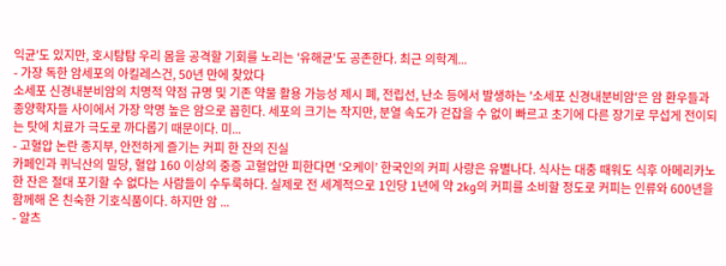익균'도 있지만, 호시탐탐 우리 몸을 공격할 기회를 노리는 '유해균'도 공존한다. 최근 의학계...
- 가장 독한 암세포의 아킬레스건, 50년 만에 찾았다
소세포 신경내분비암의 치명적 약점 규명 및 기존 약물 활용 가능성 제시 폐, 전립선, 난소 등에서 발생하는 '소세포 신경내분비암'은 암 환우들과 종양학자들 사이에서 가장 악명 높은 암으로 꼽힌다. 세포의 크기는 작지만, 분열 속도가 걷잡을 수 없이 빠르고 초기에 다른 장기로 무섭게 전이되는 탓에 치료가 극도로 까다롭기 때문이다. 미...
- 고혈압 논란 종지부, 안전하게 즐기는 커피 한 잔의 진실
카페인과 퀴닉산의 밀당, 혈압 160 이상의 중증 고혈압만 피한다면 ‘오케이’ 한국인의 커피 사랑은 유별나다. 식사는 대충 때워도 식후 아메리카노 한 잔은 절대 포기할 수 없다는 사람들이 수두룩하다. 실제로 전 세계적으로 1인당 1년에 약 2kg의 커피를 소비할 정도로 커피는 인류와 600년을 함께해 온 친숙한 기호식품이다. 하지만 암 ...
- 알츠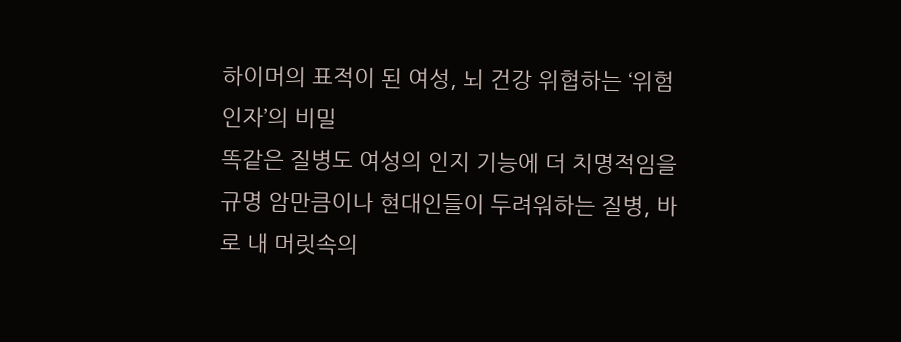하이머의 표적이 된 여성, 뇌 건강 위협하는 ‘위험 인자’의 비밀
똑같은 질병도 여성의 인지 기능에 더 치명적임을 규명 암만큼이나 현대인들이 두려워하는 질병, 바로 내 머릿속의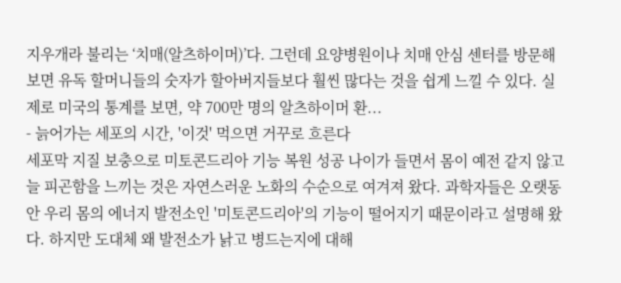지우개라 불리는 ‘치매(알츠하이머)’다. 그런데 요양병원이나 치매 안심 센터를 방문해 보면 유독 할머니들의 숫자가 할아버지들보다 훨씬 많다는 것을 쉽게 느낄 수 있다. 실제로 미국의 통계를 보면, 약 700만 명의 알츠하이머 환...
- 늙어가는 세포의 시간, '이것' 먹으면 거꾸로 흐른다
세포막 지질 보충으로 미토콘드리아 기능 복원 성공 나이가 들면서 몸이 예전 같지 않고 늘 피곤함을 느끼는 것은 자연스러운 노화의 수순으로 여겨져 왔다. 과학자들은 오랫동안 우리 몸의 에너지 발전소인 '미토콘드리아'의 기능이 떨어지기 때문이라고 설명해 왔다. 하지만 도대체 왜 발전소가 낡고 병드는지에 대해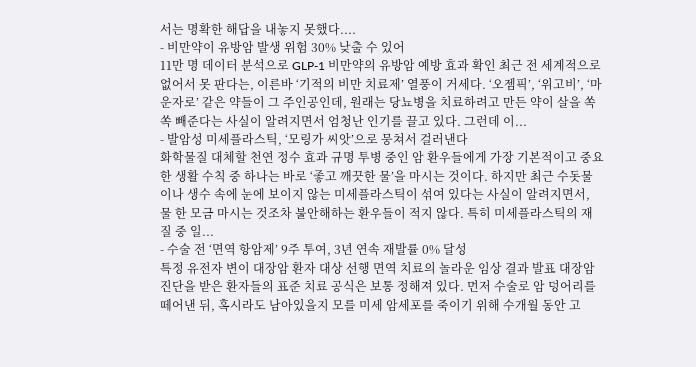서는 명확한 해답을 내놓지 못했다....
- 비만약이 유방암 발생 위험 30% 낮출 수 있어
11만 명 데이터 분석으로 GLP-1 비만약의 유방암 예방 효과 확인 최근 전 세계적으로 없어서 못 판다는, 이른바 ‘기적의 비만 치료제’ 열풍이 거세다. ‘오젬픽’, ‘위고비’, ‘마운자로’ 같은 약들이 그 주인공인데, 원래는 당뇨병을 치료하려고 만든 약이 살을 쏙쏙 빼준다는 사실이 알려지면서 엄청난 인기를 끌고 있다. 그런데 이...
- 발암성 미세플라스틱, ‘모링가 씨앗’으로 뭉쳐서 걸러낸다
화학물질 대체할 천연 정수 효과 규명 투병 중인 암 환우들에게 가장 기본적이고 중요한 생활 수칙 중 하나는 바로 ‘좋고 깨끗한 물’을 마시는 것이다. 하지만 최근 수돗물이나 생수 속에 눈에 보이지 않는 미세플라스틱이 섞여 있다는 사실이 알려지면서, 물 한 모금 마시는 것조차 불안해하는 환우들이 적지 않다. 특히 미세플라스틱의 재질 중 일...
- 수술 전 ‘면역 항암제’ 9주 투여, 3년 연속 재발률 0% 달성
특정 유전자 변이 대장암 환자 대상 선행 면역 치료의 놀라운 임상 결과 발표 대장암 진단을 받은 환자들의 표준 치료 공식은 보통 정해져 있다. 먼저 수술로 암 덩어리를 떼어낸 뒤, 혹시라도 남아있을지 모를 미세 암세포를 죽이기 위해 수개월 동안 고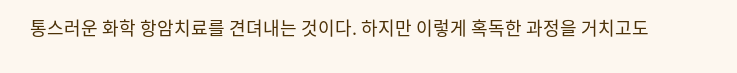통스러운 화학 항암치료를 견뎌내는 것이다. 하지만 이렇게 혹독한 과정을 거치고도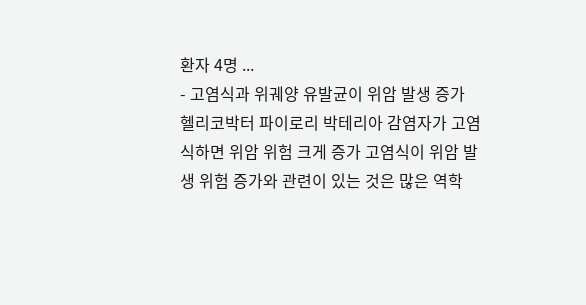환자 4명 ...
- 고염식과 위궤양 유발균이 위암 발생 증가
헬리코박터 파이로리 박테리아 감염자가 고염식하면 위암 위험 크게 증가 고염식이 위암 발생 위험 증가와 관련이 있는 것은 많은 역학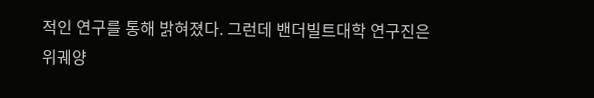적인 연구를 통해 밝혀졌다. 그런데 밴더빌트대학 연구진은 위궤양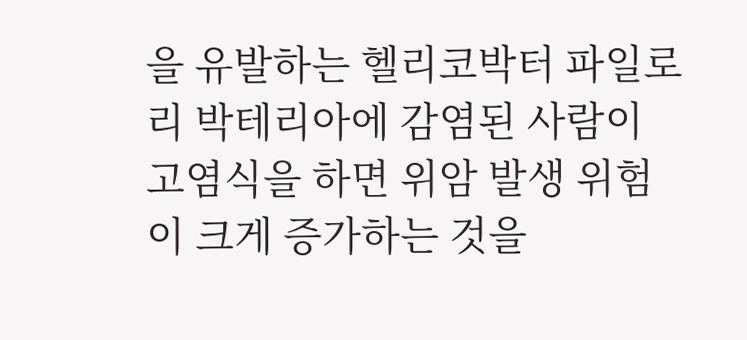을 유발하는 헬리코박터 파일로리 박테리아에 감염된 사람이 고염식을 하면 위암 발생 위험이 크게 증가하는 것을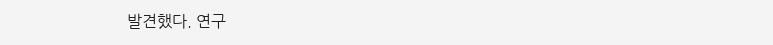발견했다. 연구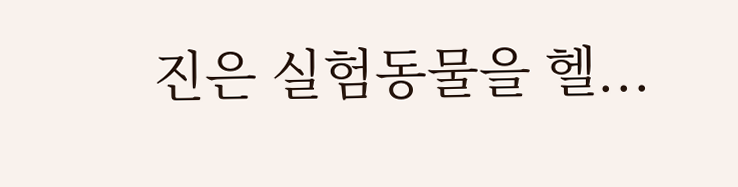진은 실험동물을 헬...